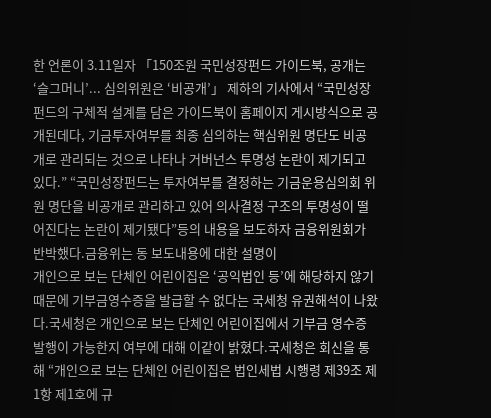한 언론이 3.11일자 「150조원 국민성장펀드 가이드북, 공개는 ‘슬그머니’... 심의위원은 ‘비공개’」 제하의 기사에서 “국민성장펀드의 구체적 설계를 담은 가이드북이 홈페이지 게시방식으로 공개된데다, 기금투자여부를 최종 심의하는 핵심위원 명단도 비공개로 관리되는 것으로 나타나 거버넌스 투명성 논란이 제기되고 있다.” “국민성장펀드는 투자여부를 결정하는 기금운용심의회 위원 명단을 비공개로 관리하고 있어 의사결정 구조의 투명성이 떨어진다는 논란이 제기됐다”등의 내용을 보도하자 금융위원회가 반박했다.금융위는 동 보도내용에 대한 설명이
개인으로 보는 단체인 어린이집은 ‘공익법인 등’에 해당하지 않기 때문에 기부금영수증을 발급할 수 없다는 국세청 유권해석이 나왔다.국세청은 개인으로 보는 단체인 어린이집에서 기부금 영수증 발행이 가능한지 여부에 대해 이같이 밝혔다.국세청은 회신을 통해 “개인으로 보는 단체인 어린이집은 법인세법 시행령 제39조 제1항 제1호에 규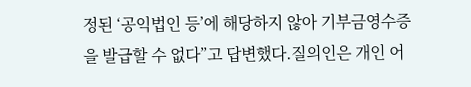정된 ‘공익법인 등’에 해당하지 않아 기부금영수증을 발급할 수 없다”고 답변했다.질의인은 개인 어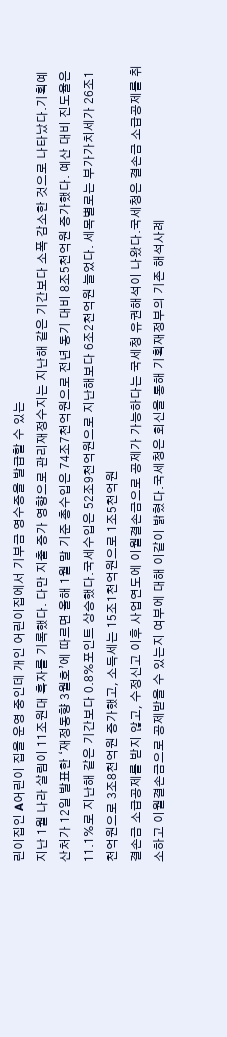린이집인 A어린이 집을 운영 중인데 개인 어린이집에서 기부금 영수증을 발급할 수 있는
지난 1월 나라 살림이 11조원대 흑자를 기록했다. 다만 지출 증가 영향으로 관리재정수지는 지난해 같은 기간보다 소폭 감소한 것으로 나타났다.기획예산처가 12일 발표한 ‘재정동향 3월호’에 따르면 올해 1월 말 기준 총수입은 74조7천억원으로 전년 동기 대비 8조5천억원 증가했다. 예산 대비 진도율은 11.1%로 지난해 같은 기간보다 0.8%포인트 상승했다.국세수입은 52조9천억원으로 지난해보다 6조2천억원 늘었다. 세목별로는 부가가치세가 26조1천억원으로 3조8천억원 증가했고, 소득세는 15조1천억원으로 1조5천억원
결손금 소급공제를 받지 않고, 수정신고 이후 사업연도에 이월결손금으로 공제가 가능하다는 국세청 유권해석이 나왔다.국세청은 결손금 소급공제를 취소하고 이월결손금으로 공제받을 수 있는지 여부에 대해 이같이 밝혔다.국세청은 회신을 통해 기획재정부의 기존 해석사례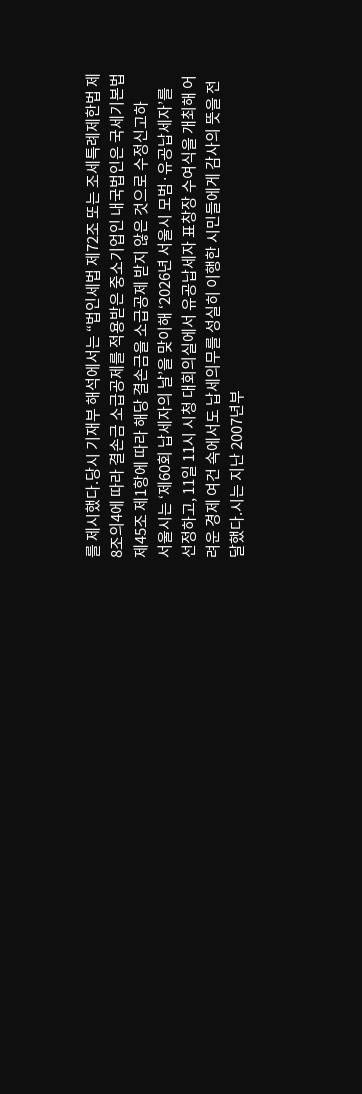를 제시했다.당시 기재부 해석에서는 “법인세법 제72조 또는 조세특례제한법 제8조의4에 따라 결손금 소급공제를 적용받은 중소기업인 내국법인은 국세기본법 제45조 제1항에 따라 해당 결손금을 소급공제 받지 않은 것으로 수정신고하
서울시는 ‘제60회 납세자의 날’을 맞이해 ‘2026년 서울시 모범·유공납세자’를 선정하고, 11일 11시 시청 대회의실에서 유공납세자 표창장 수여식을 개최해 어려운 경제 여건 속에서도 납세의무를 성실히 이행한 시민들에게 감사의 뜻을 전달했다.시는 지난 2007년부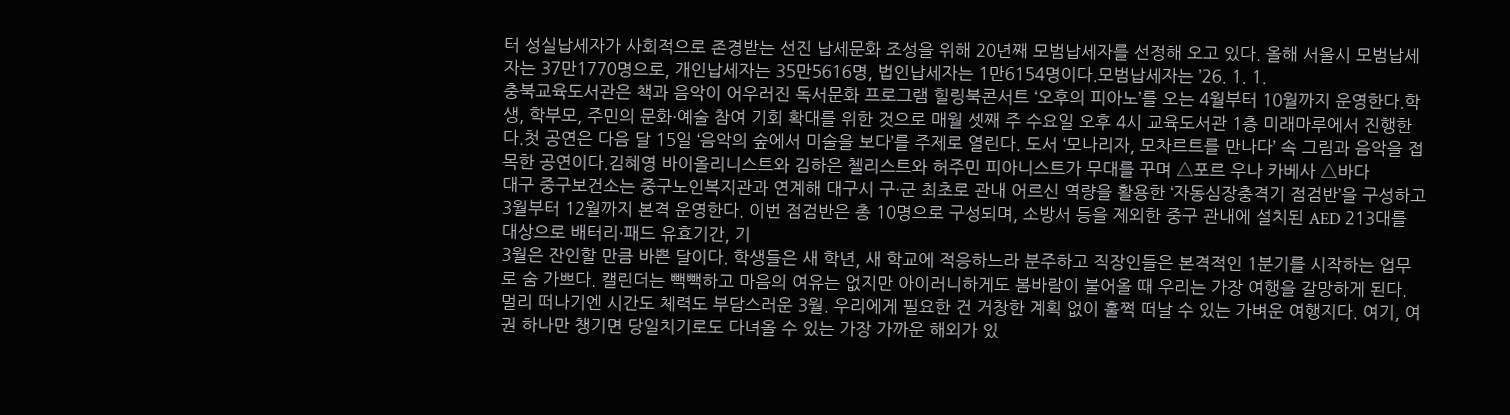터 성실납세자가 사회적으로 존경받는 선진 납세문화 조성을 위해 20년째 모범납세자를 선정해 오고 있다. 올해 서울시 모범납세자는 37만1770명으로, 개인납세자는 35만5616명, 법인납세자는 1만6154명이다.모범납세자는 ’26. 1. 1.
충북교육도서관은 책과 음악이 어우러진 독서문화 프로그램 힐링북콘서트 ‘오후의 피아노’를 오는 4월부터 10월까지 운영한다.학생, 학부모, 주민의 문화·예술 참여 기회 확대를 위한 것으로 매월 셋째 주 수요일 오후 4시 교육도서관 1층 미래마루에서 진행한다.첫 공연은 다음 달 15일 ‘음악의 숲에서 미술을 보다’를 주제로 열린다. 도서 ‘모나리자, 모차르트를 만나다’ 속 그림과 음악을 접목한 공연이다.김혜영 바이올리니스트와 김하은 첼리스트와 허주민 피아니스트가 무대를 꾸며 △포르 우나 카베사 △바다
대구 중구보건소는 중구노인복지관과 연계해 대구시 구·군 최초로 관내 어르신 역량을 활용한 ‘자동심장충격기 점검반’을 구성하고 3월부터 12월까지 본격 운영한다. 이번 점검반은 총 10명으로 구성되며, 소방서 등을 제외한 중구 관내에 설치된 AED 213대를 대상으로 배터리·패드 유효기간, 기
3월은 잔인할 만큼 바쁜 달이다. 학생들은 새 학년, 새 학교에 적응하느라 분주하고 직장인들은 본격적인 1분기를 시작하는 업무로 숨 가쁘다. 캘린더는 빽빽하고 마음의 여유는 없지만 아이러니하게도 봄바람이 불어올 때 우리는 가장 여행을 갈망하게 된다. 멀리 떠나기엔 시간도 체력도 부담스러운 3월. 우리에게 필요한 건 거창한 계획 없이 훌쩍 떠날 수 있는 가벼운 여행지다. 여기, 여권 하나만 챙기면 당일치기로도 다녀올 수 있는 가장 가까운 해외가 있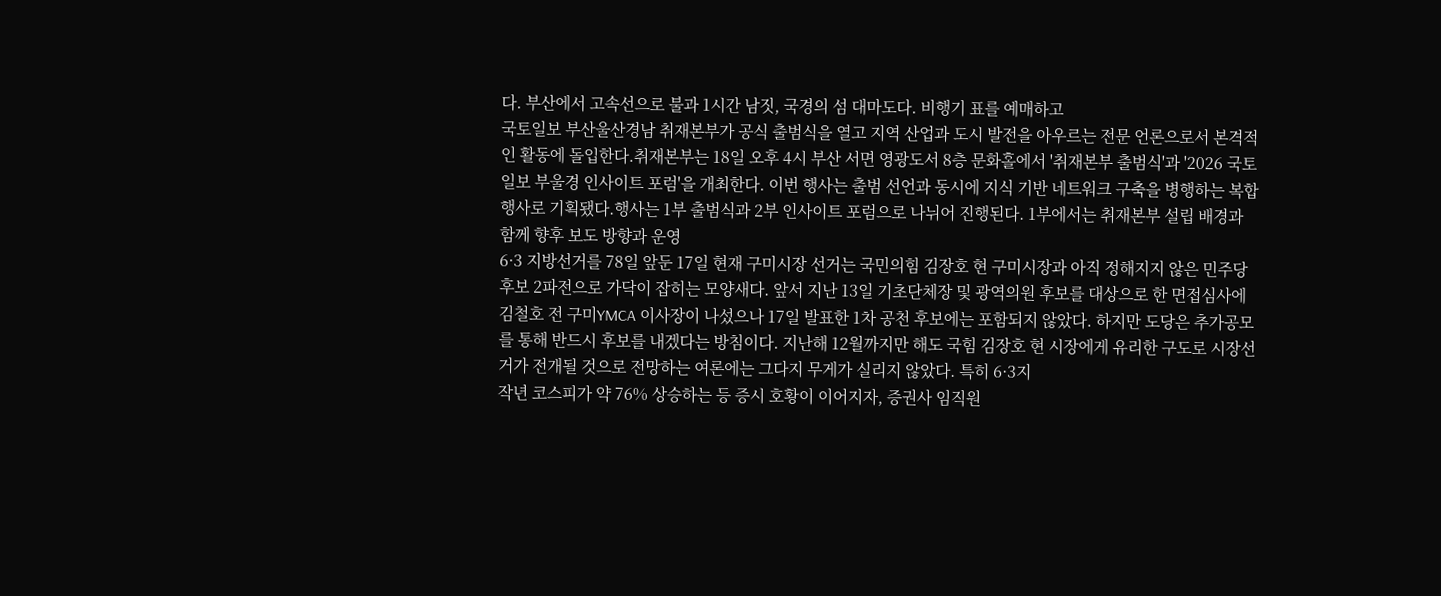다. 부산에서 고속선으로 불과 1시간 남짓, 국경의 섬 대마도다. 비행기 표를 예매하고
국토일보 부산울산경남 취재본부가 공식 출범식을 열고 지역 산업과 도시 발전을 아우르는 전문 언론으로서 본격적인 활동에 돌입한다.취재본부는 18일 오후 4시 부산 서면 영광도서 8층 문화홀에서 '취재본부 출범식'과 '2026 국토일보 부울경 인사이트 포럼'을 개최한다. 이번 행사는 출범 선언과 동시에 지식 기반 네트워크 구축을 병행하는 복합 행사로 기획됐다.행사는 1부 출범식과 2부 인사이트 포럼으로 나뉘어 진행된다. 1부에서는 취재본부 설립 배경과 함께 향후 보도 방향과 운영
6·3 지방선거를 78일 앞둔 17일 현재 구미시장 선거는 국민의힘 김장호 현 구미시장과 아직 정해지지 않은 민주당 후보 2파전으로 가닥이 잡히는 모양새다. 앞서 지난 13일 기초단체장 및 광역의원 후보를 대상으로 한 면접심사에 김철호 전 구미YMCA 이사장이 나섰으나 17일 발표한 1차 공천 후보에는 포함되지 않았다. 하지만 도당은 추가공모를 통해 반드시 후보를 내겠다는 방침이다. 지난해 12월까지만 해도 국힘 김장호 현 시장에게 유리한 구도로 시장선거가 전개될 것으로 전망하는 여론에는 그다지 무게가 실리지 않았다. 특히 6·3지
작년 코스피가 약 76% 상승하는 등 증시 호황이 이어지자, 증권사 임직원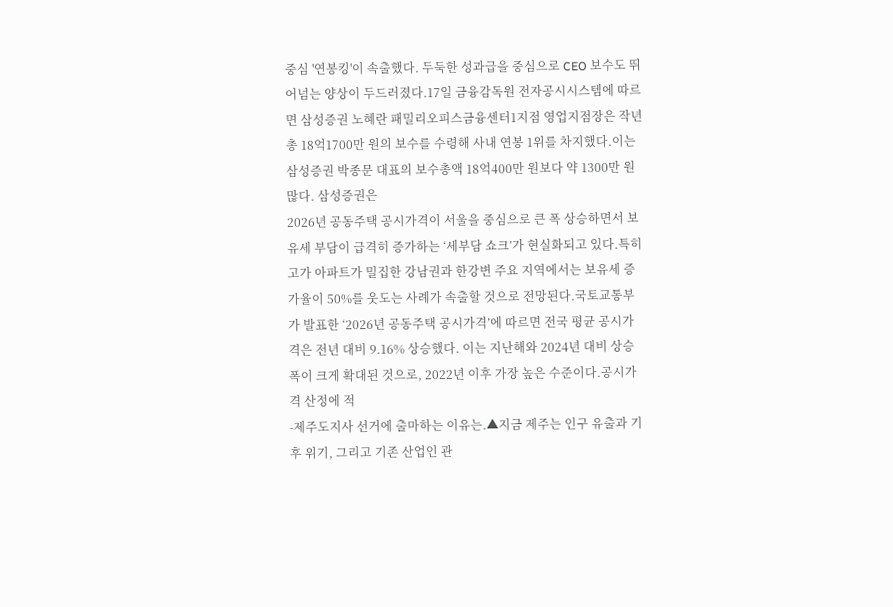중심 '연봉킹'이 속출했다. 두둑한 성과급을 중심으로 CEO 보수도 뛰어넘는 양상이 두드러졌다.17일 금융감독원 전자공시시스템에 따르면 삼성증권 노혜란 패밀리오피스금융센터1지점 영업지점장은 작년 총 18억1700만 원의 보수를 수령해 사내 연봉 1위를 차지했다.이는 삼성증권 박종문 대표의 보수총액 18억400만 원보다 약 1300만 원 많다. 삼성증권은
2026년 공동주택 공시가격이 서울을 중심으로 큰 폭 상승하면서 보유세 부담이 급격히 증가하는 ‘세부담 쇼크’가 현실화되고 있다.특히 고가 아파트가 밀집한 강남권과 한강변 주요 지역에서는 보유세 증가율이 50%를 웃도는 사례가 속출할 것으로 전망된다.국토교통부가 발표한 ‘2026년 공동주택 공시가격’에 따르면 전국 평균 공시가격은 전년 대비 9.16% 상승했다. 이는 지난해와 2024년 대비 상승폭이 크게 확대된 것으로, 2022년 이후 가장 높은 수준이다.공시가격 산정에 적
-제주도지사 선거에 출마하는 이유는.▲지금 제주는 인구 유출과 기후 위기, 그리고 기존 산업인 관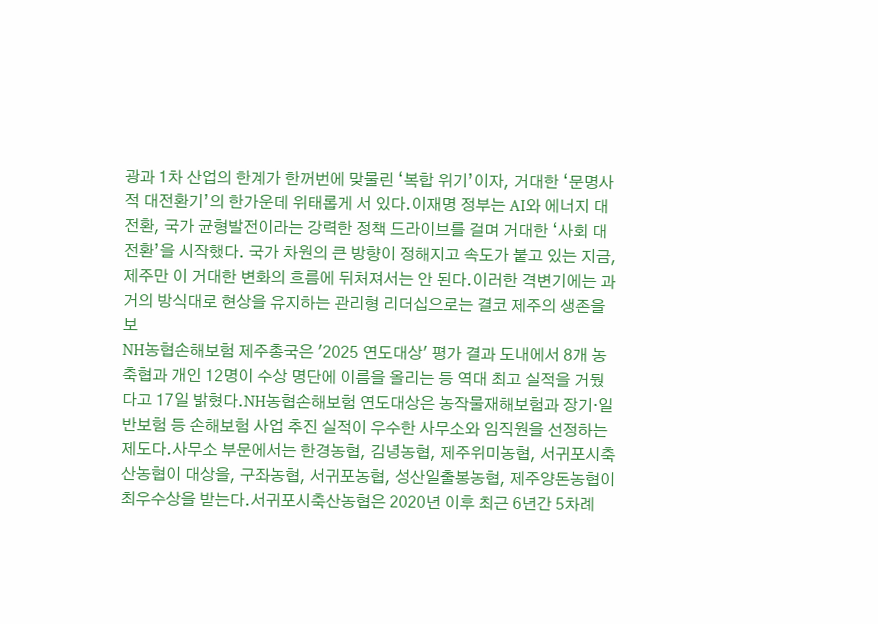광과 1차 산업의 한계가 한꺼번에 맞물린 ‘복합 위기’이자, 거대한 ‘문명사적 대전환기’의 한가운데 위태롭게 서 있다.이재명 정부는 AI와 에너지 대전환, 국가 균형발전이라는 강력한 정책 드라이브를 걸며 거대한 ‘사회 대전환’을 시작했다. 국가 차원의 큰 방향이 정해지고 속도가 붙고 있는 지금, 제주만 이 거대한 변화의 흐름에 뒤처져서는 안 된다.이러한 격변기에는 과거의 방식대로 현상을 유지하는 관리형 리더십으로는 결코 제주의 생존을 보
NH농협손해보험 제주총국은 '2025 연도대상' 평가 결과 도내에서 8개 농축협과 개인 12명이 수상 명단에 이름을 올리는 등 역대 최고 실적을 거뒀다고 17일 밝혔다.NH농협손해보험 연도대상은 농작물재해보험과 장기·일반보험 등 손해보험 사업 추진 실적이 우수한 사무소와 임직원을 선정하는 제도다.사무소 부문에서는 한경농협, 김녕농협, 제주위미농협, 서귀포시축산농협이 대상을, 구좌농협, 서귀포농협, 성산일출봉농협, 제주양돈농협이 최우수상을 받는다.서귀포시축산농협은 2020년 이후 최근 6년간 5차례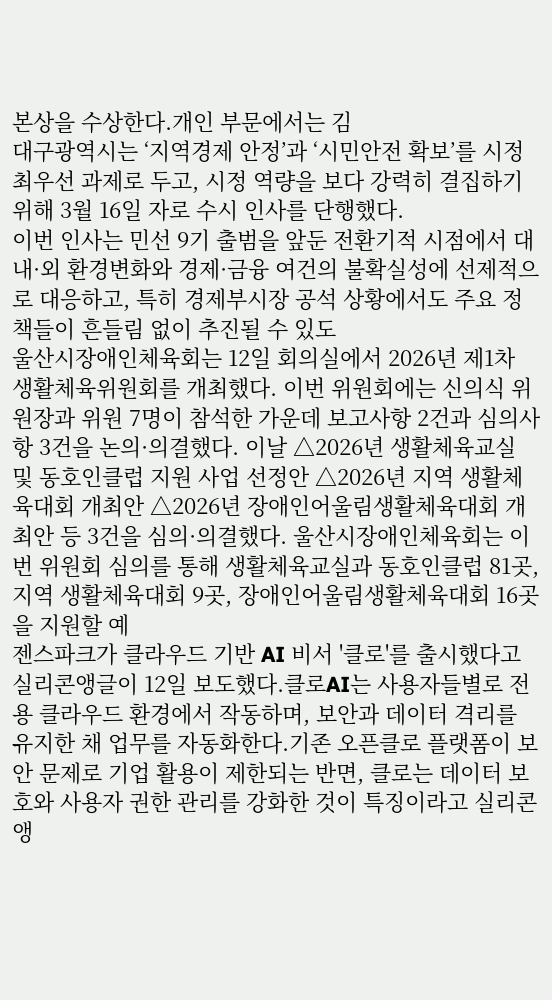본상을 수상한다.개인 부문에서는 김
대구광역시는 ‘지역경제 안정’과 ‘시민안전 확보’를 시정 최우선 과제로 두고, 시정 역량을 보다 강력히 결집하기 위해 3월 16일 자로 수시 인사를 단행했다.
이번 인사는 민선 9기 출범을 앞둔 전환기적 시점에서 대내·외 환경변화와 경제·금융 여건의 불확실성에 선제적으로 대응하고, 특히 경제부시장 공석 상황에서도 주요 정책들이 흔들림 없이 추진될 수 있도
울산시장애인체육회는 12일 회의실에서 2026년 제1차 생활체육위원회를 개최했다. 이번 위원회에는 신의식 위원장과 위원 7명이 참석한 가운데 보고사항 2건과 심의사항 3건을 논의·의결했다. 이날 △2026년 생활체육교실 및 동호인클럽 지원 사업 선정안 △2026년 지역 생활체육대회 개최안 △2026년 장애인어울림생활체육대회 개최안 등 3건을 심의·의결했다. 울산시장애인체육회는 이번 위원회 심의를 통해 생활체육교실과 동호인클럽 81곳, 지역 생활체육대회 9곳, 장애인어울림생활체육대회 16곳을 지원할 예
젠스파크가 클라우드 기반 AI 비서 '클로'를 출시했다고 실리콘앵글이 12일 보도했다.클로AI는 사용자들별로 전용 클라우드 환경에서 작동하며, 보안과 데이터 격리를 유지한 채 업무를 자동화한다.기존 오픈클로 플랫폼이 보안 문제로 기업 활용이 제한되는 반면, 클로는 데이터 보호와 사용자 권한 관리를 강화한 것이 특징이라고 실리콘앵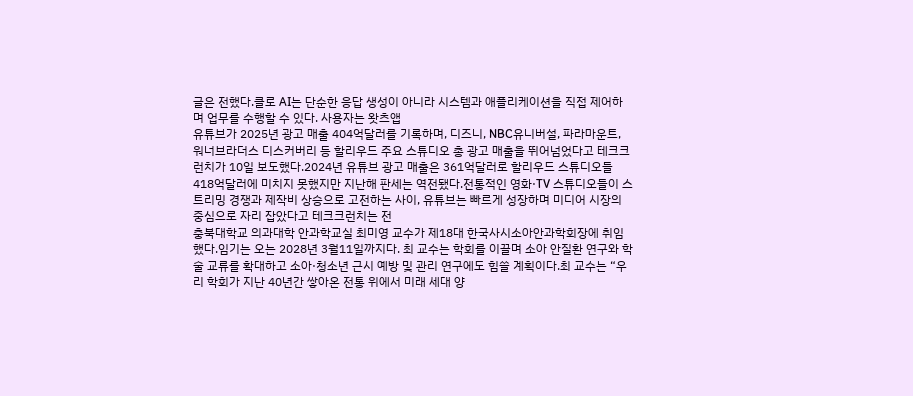글은 전했다.클로 AI는 단순한 응답 생성이 아니라 시스템과 애플리케이션을 직접 제어하며 업무를 수행할 수 있다. 사용자는 왓츠앱
유튜브가 2025년 광고 매출 404억달러를 기록하며, 디즈니, NBC유니버설, 파라마운트, 워너브라더스 디스커버리 등 할리우드 주요 스튜디오 총 광고 매출을 뛰어넘었다고 테크크런치가 10일 보도했다.2024년 유튜브 광고 매출은 361억달러로 할리우드 스튜디오들 418억달러에 미치지 못했지만 지난해 판세는 역전됐다.전통적인 영화·TV 스튜디오들이 스트리밍 경쟁과 제작비 상승으로 고전하는 사이, 유튜브는 빠르게 성장하며 미디어 시장의 중심으로 자리 잡았다고 테크크런치는 전
충북대학교 의과대학 안과학교실 최미영 교수가 제18대 한국사시소아안과학회장에 취임했다.임기는 오는 2028년 3월11일까지다. 최 교수는 학회를 이끌며 소아 안질환 연구와 학술 교류를 확대하고 소아·청소년 근시 예방 및 관리 연구에도 힘쓸 계획이다.최 교수는 “우리 학회가 지난 40년간 쌓아온 전통 위에서 미래 세대 양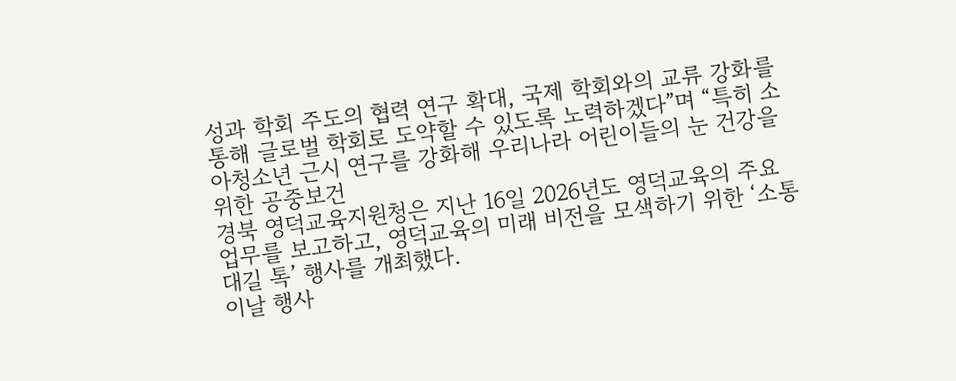성과 학회 주도의 협력 연구 확대, 국제 학회와의 교류 강화를 통해 글로벌 학회로 도약할 수 있도록 노력하겠다”며 “특히 소아청소년 근시 연구를 강화해 우리나라 어린이들의 눈 건강을 위한 공중보건
경북 영덕교육지원청은 지난 16일 2026년도 영덕교육의 주요 업무를 보고하고, 영덕교육의 미래 비전을 모색하기 위한 ‘소통대길 톡’ 행사를 개최했다.
이날 행사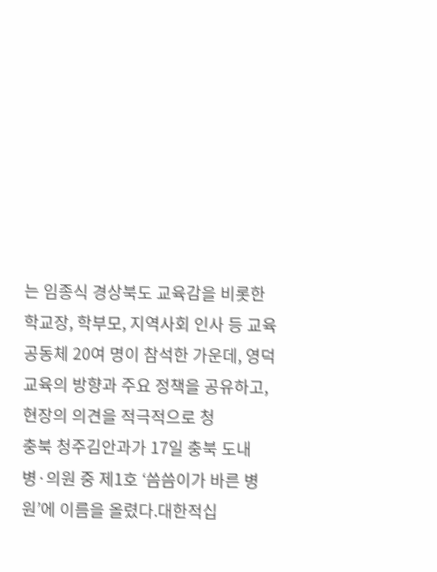는 임종식 경상북도 교육감을 비롯한 학교장, 학부모, 지역사회 인사 등 교육공동체 20여 명이 참석한 가운데, 영덕교육의 방향과 주요 정책을 공유하고, 현장의 의견을 적극적으로 청
충북 청주김안과가 17일 충북 도내 병·의원 중 제1호 ‘씀씀이가 바른 병원’에 이름을 올렸다.대한적십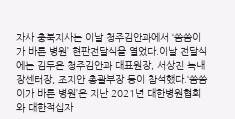자사 충북지사는 이날 청주김안과에서 ‘씀씀이가 바른 병원’ 현판전달식을 열었다.이날 전달식에는 김두은 청주김안과 대표원장, 서상진 녹내장센터장, 조지안 총괄부장 등이 참석했다.‘씀씀이가 바른 병원’은 지난 2021년 대한병원협회와 대한적십자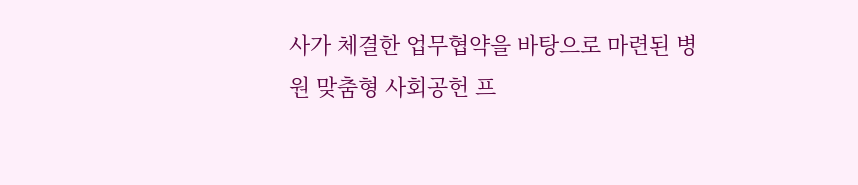사가 체결한 업무협약을 바탕으로 마련된 병원 맞춤형 사회공헌 프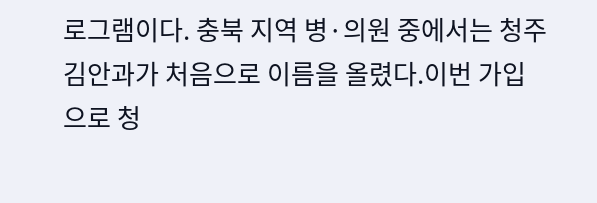로그램이다. 충북 지역 병·의원 중에서는 청주김안과가 처음으로 이름을 올렸다.이번 가입으로 청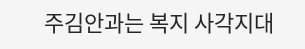주김안과는 복지 사각지대